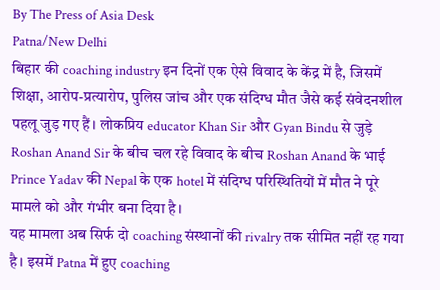By The Press of Asia Desk
Patna/New Delhi
बिहार की coaching industry इन दिनों एक ऐसे विवाद के केंद्र में है, जिसमें शिक्षा, आरोप-प्रत्यारोप, पुलिस जांच और एक संदिग्ध मौत जैसे कई संवेदनशील पहलू जुड़ गए हैं। लोकप्रिय educator Khan Sir और Gyan Bindu से जुड़े Roshan Anand Sir के बीच चल रहे विवाद के बीच Roshan Anand के भाई Prince Yadav की Nepal के एक hotel में संदिग्ध परिस्थितियों में मौत ने पूरे मामले को और गंभीर बना दिया है।
यह मामला अब सिर्फ दो coaching संस्थानों की rivalry तक सीमित नहीं रह गया है। इसमें Patna में हुए coaching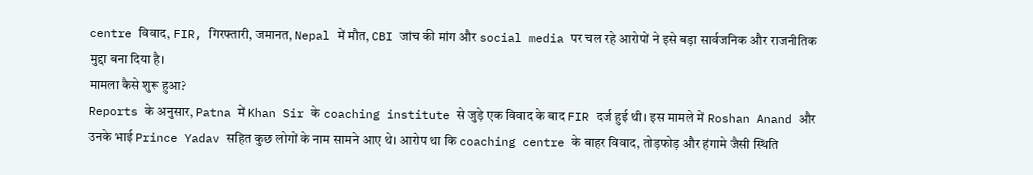centre विवाद, FIR, गिरफ्तारी, जमानत, Nepal में मौत, CBI जांच की मांग और social media पर चल रहे आरोपों ने इसे बड़ा सार्वजनिक और राजनीतिक मुद्दा बना दिया है।
मामला कैसे शुरू हुआ?
Reports के अनुसार, Patna में Khan Sir के coaching institute से जुड़े एक विवाद के बाद FIR दर्ज हुई थी। इस मामले में Roshan Anand और उनके भाई Prince Yadav सहित कुछ लोगों के नाम सामने आए थे। आरोप था कि coaching centre के बाहर विवाद, तोड़फोड़ और हंगामे जैसी स्थिति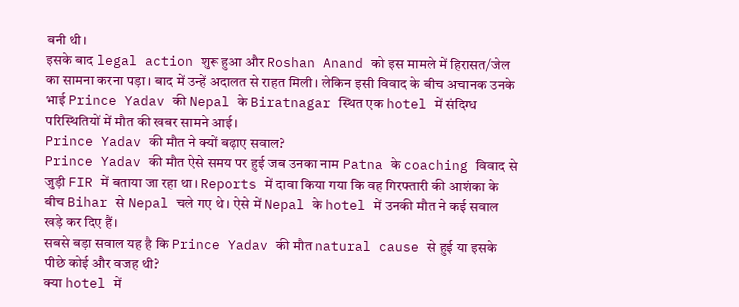बनी थी।
इसके बाद legal action शुरू हुआ और Roshan Anand को इस मामले में हिरासत/जेल का सामना करना पड़ा। बाद में उन्हें अदालत से राहत मिली। लेकिन इसी विवाद के बीच अचानक उनके भाई Prince Yadav की Nepal के Biratnagar स्थित एक hotel में संदिग्ध परिस्थितियों में मौत की खबर सामने आई।
Prince Yadav की मौत ने क्यों बढ़ाए सवाल?
Prince Yadav की मौत ऐसे समय पर हुई जब उनका नाम Patna के coaching विवाद से जुड़ी FIR में बताया जा रहा था। Reports में दावा किया गया कि वह गिरफ्तारी की आशंका के बीच Bihar से Nepal चले गए थे। ऐसे में Nepal के hotel में उनकी मौत ने कई सवाल खड़े कर दिए हैं।
सबसे बड़ा सवाल यह है कि Prince Yadav की मौत natural cause से हुई या इसके पीछे कोई और वजह थी?
क्या hotel में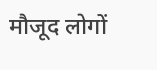मौजूद लोगों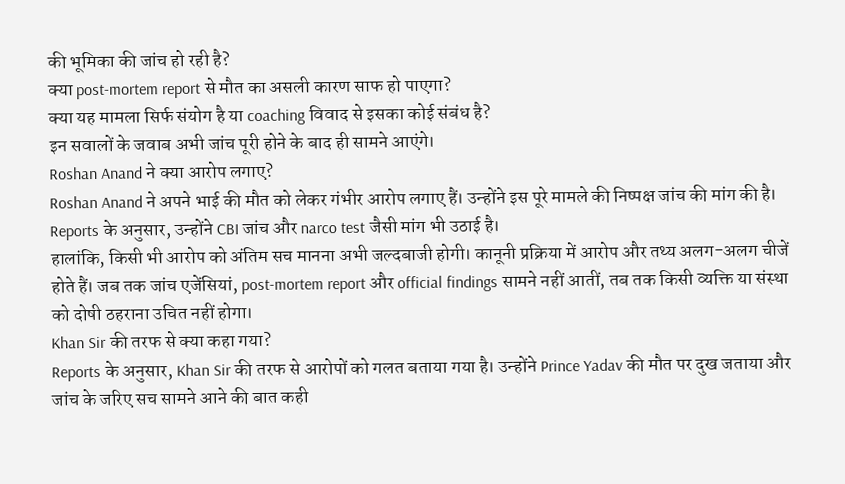की भूमिका की जांच हो रही है?
क्या post-mortem report से मौत का असली कारण साफ हो पाएगा?
क्या यह मामला सिर्फ संयोग है या coaching विवाद से इसका कोई संबंध है?
इन सवालों के जवाब अभी जांच पूरी होने के बाद ही सामने आएंगे।
Roshan Anand ने क्या आरोप लगाए?
Roshan Anand ने अपने भाई की मौत को लेकर गंभीर आरोप लगाए हैं। उन्होंने इस पूरे मामले की निष्पक्ष जांच की मांग की है। Reports के अनुसार, उन्होंने CBI जांच और narco test जैसी मांग भी उठाई है।
हालांकि, किसी भी आरोप को अंतिम सच मानना अभी जल्दबाजी होगी। कानूनी प्रक्रिया में आरोप और तथ्य अलग-अलग चीजें होते हैं। जब तक जांच एजेंसियां, post-mortem report और official findings सामने नहीं आतीं, तब तक किसी व्यक्ति या संस्था को दोषी ठहराना उचित नहीं होगा।
Khan Sir की तरफ से क्या कहा गया?
Reports के अनुसार, Khan Sir की तरफ से आरोपों को गलत बताया गया है। उन्होंने Prince Yadav की मौत पर दुख जताया और जांच के जरिए सच सामने आने की बात कही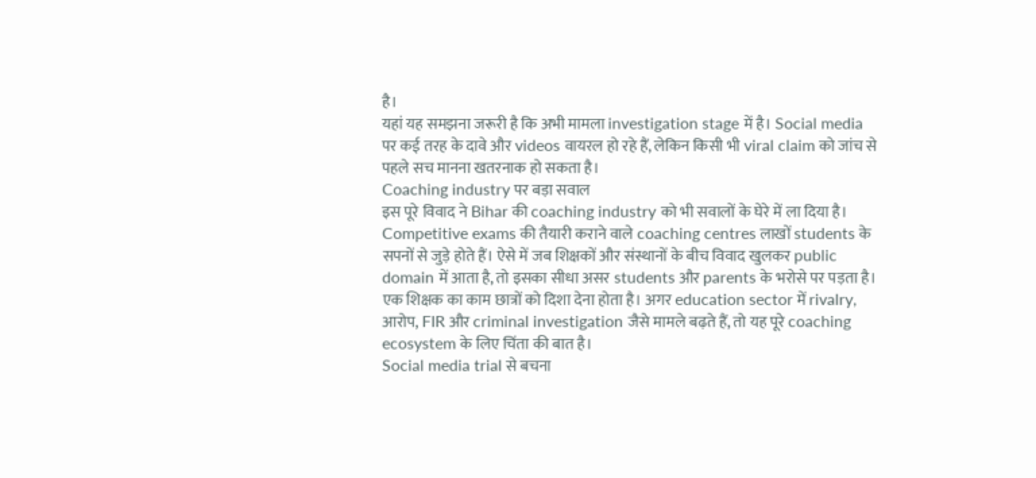है।
यहां यह समझना जरूरी है कि अभी मामला investigation stage में है। Social media पर कई तरह के दावे और videos वायरल हो रहे हैं, लेकिन किसी भी viral claim को जांच से पहले सच मानना खतरनाक हो सकता है।
Coaching industry पर बड़ा सवाल
इस पूरे विवाद ने Bihar की coaching industry को भी सवालों के घेरे में ला दिया है। Competitive exams की तैयारी कराने वाले coaching centres लाखों students के सपनों से जुड़े होते हैं। ऐसे में जब शिक्षकों और संस्थानों के बीच विवाद खुलकर public domain में आता है, तो इसका सीधा असर students और parents के भरोसे पर पड़ता है।
एक शिक्षक का काम छात्रों को दिशा देना होता है। अगर education sector में rivalry, आरोप, FIR और criminal investigation जैसे मामले बढ़ते हैं, तो यह पूरे coaching ecosystem के लिए चिंता की बात है।
Social media trial से बचना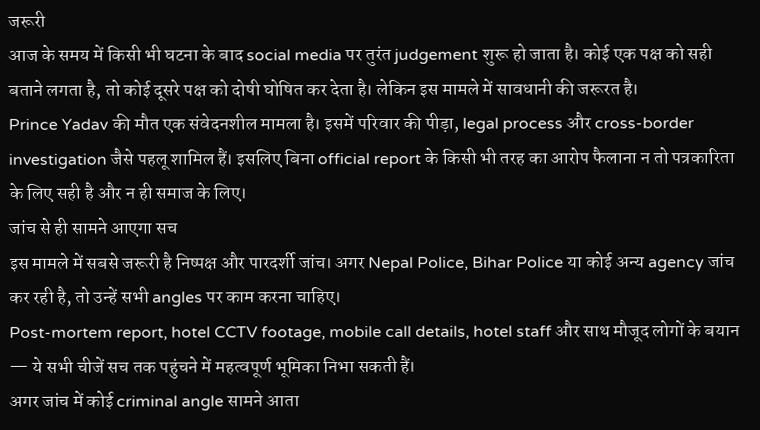जरूरी
आज के समय में किसी भी घटना के बाद social media पर तुरंत judgement शुरू हो जाता है। कोई एक पक्ष को सही बताने लगता है, तो कोई दूसरे पक्ष को दोषी घोषित कर देता है। लेकिन इस मामले में सावधानी की जरूरत है।
Prince Yadav की मौत एक संवेदनशील मामला है। इसमें परिवार की पीड़ा, legal process और cross-border investigation जैसे पहलू शामिल हैं। इसलिए बिना official report के किसी भी तरह का आरोप फैलाना न तो पत्रकारिता के लिए सही है और न ही समाज के लिए।
जांच से ही सामने आएगा सच
इस मामले में सबसे जरूरी है निष्पक्ष और पारदर्शी जांच। अगर Nepal Police, Bihar Police या कोई अन्य agency जांच कर रही है, तो उन्हें सभी angles पर काम करना चाहिए।
Post-mortem report, hotel CCTV footage, mobile call details, hotel staff और साथ मौजूद लोगों के बयान — ये सभी चीजें सच तक पहुंचने में महत्वपूर्ण भूमिका निभा सकती हैं।
अगर जांच में कोई criminal angle सामने आता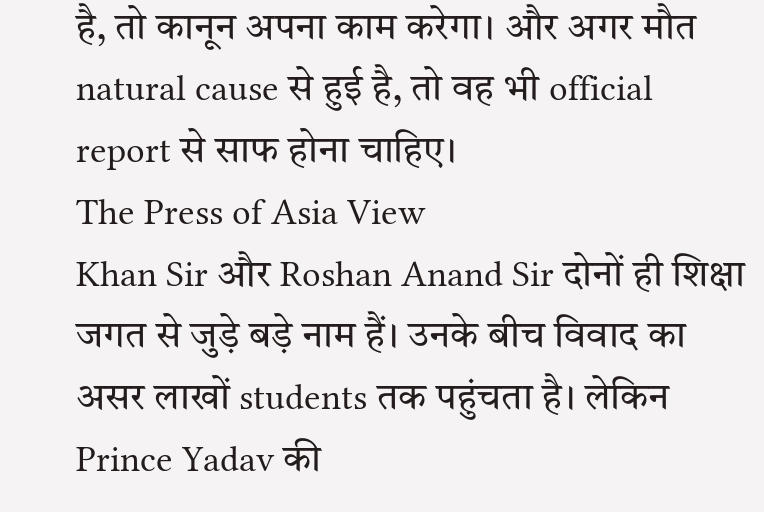है, तो कानून अपना काम करेगा। और अगर मौत natural cause से हुई है, तो वह भी official report से साफ होना चाहिए।
The Press of Asia View
Khan Sir और Roshan Anand Sir दोनों ही शिक्षा जगत से जुड़े बड़े नाम हैं। उनके बीच विवाद का असर लाखों students तक पहुंचता है। लेकिन Prince Yadav की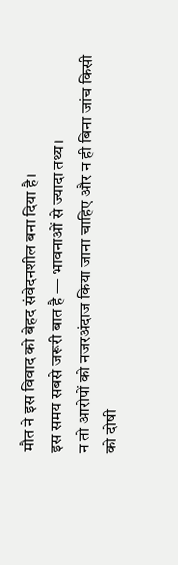मौत ने इस विवाद को बेहद संवेदनशील बना दिया है।
इस समय सबसे जरूरी बात है — भावनाओं से ज्यादा तथ्य।
न तो आरोपों को नजरअंदाज किया जाना चाहिए और न ही बिना जांच किसी को दोषी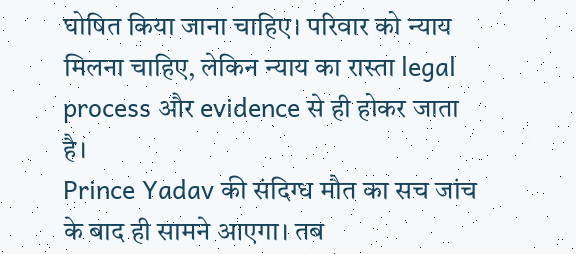घोषित किया जाना चाहिए। परिवार को न्याय मिलना चाहिए, लेकिन न्याय का रास्ता legal process और evidence से ही होकर जाता है।
Prince Yadav की संदिग्ध मौत का सच जांच के बाद ही सामने आएगा। तब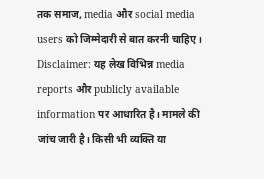तक समाज, media और social media users को जिम्मेदारी से बात करनी चाहिए।
Disclaimer: यह लेख विभिन्न media reports और publicly available information पर आधारित है। मामले की जांच जारी है। किसी भी व्यक्ति या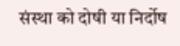संस्था को दोषी या निर्दोष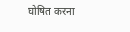घोषित करना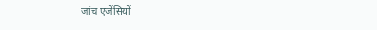जांच एजेंसियों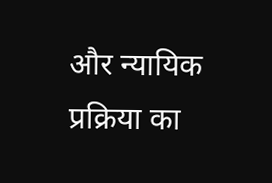और न्यायिक प्रक्रिया का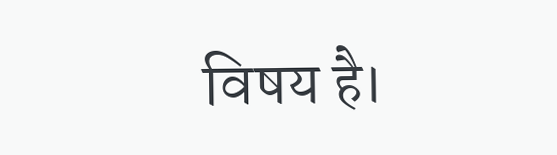विषय है।